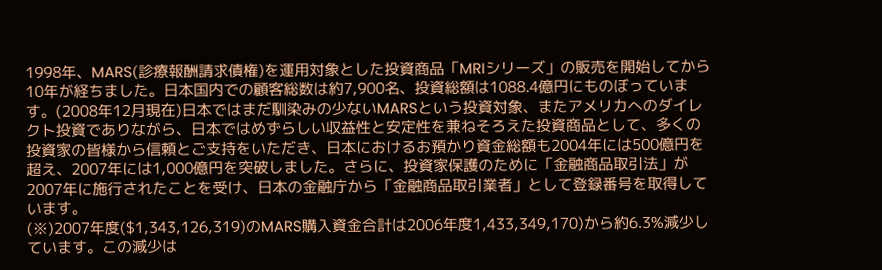1998年、MARS(診療報酬請求債権)を運用対象とした投資商品「MRIシリーズ」の販売を開始してから10年が経ちました。日本国内での顧客総数は約7,900名、投資総額は1088.4億円にものぼっています。(2008年12月現在)日本ではまだ馴染みの少ないMARSという投資対象、またアメリカへのダイレクト投資でありながら、日本ではめずらしい収益性と安定性を兼ねそろえた投資商品として、多くの投資家の皆様から信頼とご支持をいただき、日本におけるお預かり資金総額も2004年には500億円を超え、2007年には1,000億円を突破しました。さらに、投資家保護のために「金融商品取引法」が2007年に施行されたことを受け、日本の金融庁から「金融商品取引業者」として登録番号を取得しています。
(※)2007年度($1,343,126,319)のMARS購入資金合計は2006年度1,433,349,170)から約6.3%減少しています。この減少は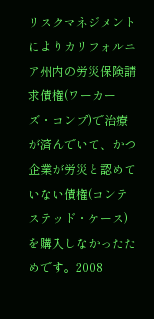リスクマネジメントによりカリフォルニア州内の労災保険請求債権(ワーカーズ・コンプ)で治療が済んでいて、かつ企業が労災と認めていない債権(コンテステッド・ケース)を購入しなかったためです。2008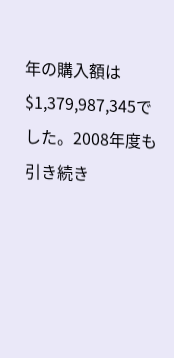年の購入額は$1,379,987,345でした。2008年度も引き続き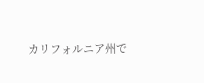カリフォルニア州で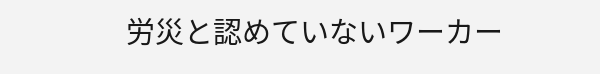労災と認めていないワーカー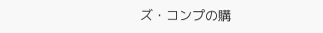ズ・コンプの購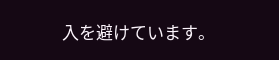入を避けています。